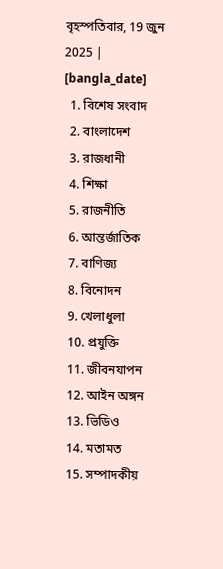বৃহস্পতিবার, 19 জুন 2025 | [bangla_date]
  1. বিশেষ সংবাদ
  2. বাংলাদেশ
  3. রাজধানী
  4. শিক্ষা
  5. রাজনীতি
  6. আন্তর্জাতিক
  7. বাণিজ্য
  8. বিনোদন
  9. খেলাধুলা
  10. প্রযুক্তি
  11. জীবনযাপন
  12. আইন অঙ্গন
  13. ভিডিও
  14. মতামত
  15. সম্পাদকীয়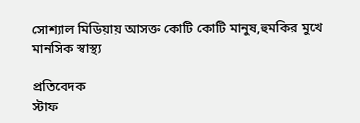সোশ্যাল মিডিয়ায় আসক্ত কোটি কোটি মানুষ,হুমকির মুখে মানসিক স্বাস্থ্য

প্রতিবেদক
স্টাফ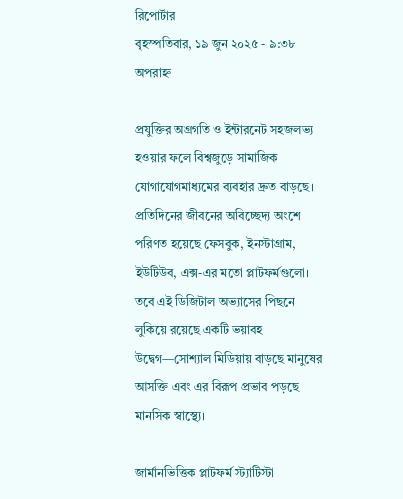রিপোর্টার
বৃহস্পতিবার, ১৯ জুন ২০২৫ - ৯:৩৮ অপরাহ্ন

প্রযুক্তির অগ্রগতি ও ইন্টারনেট সহজলভ্য হওয়ার ফলে বিশ্বজুড়ে সামাজিক যোগাযোগমাধ্যমের ব্যবহার দ্রুত বাড়ছে। প্রতিদিনের জীবনের অবিচ্ছেদ্য অংশে পরিণত হয়েছে ফেসবুক, ইনস্টাগ্রাম, ইউটিউব, এক্স-এর মতো প্লাটফর্মগুলো। তবে এই ডিজিটাল অভ্যাসের পিছনে লুকিয়ে রয়েছে একটি ভয়াবহ উদ্বেগ—সোশ্যাল মিডিয়ায় বাড়ছে মানুষের আসক্তি এবং এর বিরূপ প্রভাব পড়ছে মানসিক স্বাস্থ্যে।

জার্মানভিত্তিক প্লাটফর্ম স্ট্যাটিস্টা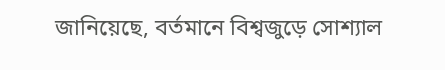জানিয়েছে, বর্তমানে বিশ্বজুড়ে সোশ্যাল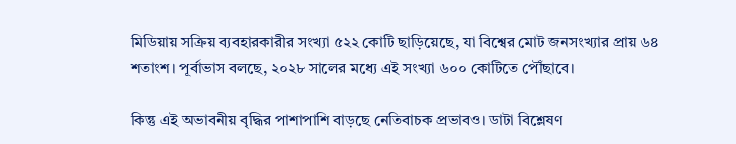মিডিয়ায় সক্রিয় ব্যবহারকারীর সংখ্যা ৫২২ কোটি ছাড়িয়েছে, যা বিশ্বের মোট জনসংখ্যার প্রায় ৬৪ শতাংশ। পূর্বাভাস বলছে, ২০২৮ সালের মধ্যে এই সংখ্যা ৬০০ কোটিতে পৌঁছাবে।

কিন্তু এই অভাবনীয় বৃদ্ধির পাশাপাশি বাড়ছে নেতিবাচক প্রভাবও। ডাটা বিশ্লেষণ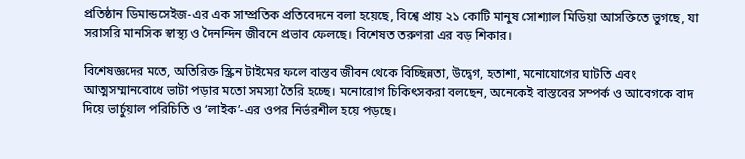প্রতিষ্ঠান ডিমান্ডসেইজ-এর এক সাম্প্রতিক প্রতিবেদনে বলা হয়েছে, বিশ্বে প্রায় ২১ কোটি মানুষ সোশ্যাল মিডিয়া আসক্তিতে ভুগছে, যা সরাসরি মানসিক স্বাস্থ্য ও দৈনন্দিন জীবনে প্রভাব ফেলছে। বিশেষত তরুণরা এর বড় শিকার।

বিশেষজ্ঞদের মতে, অতিরিক্ত স্ক্রিন টাইমের ফলে বাস্তব জীবন থেকে বিচ্ছিন্নতা, উদ্বেগ, হতাশা, মনোযোগের ঘাটতি এবং আত্মসম্মানবোধে ভাটা পড়ার মতো সমস্যা তৈরি হচ্ছে। মনোরোগ চিকিৎসকরা বলছেন, অনেকেই বাস্তবের সম্পর্ক ও আবেগকে বাদ দিয়ে ভার্চুয়াল পরিচিতি ও ‘লাইক’-এর ওপর নির্ভরশীল হয়ে পড়ছে।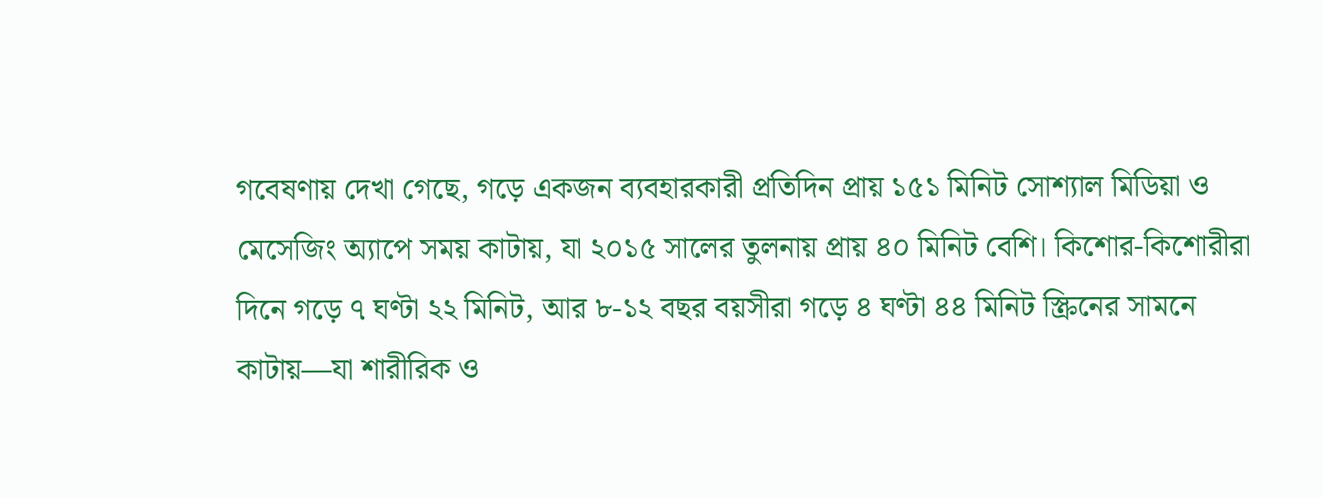গবেষণায় দেখা গেছে, গড়ে একজন ব্যবহারকারী প্রতিদিন প্রায় ১৫১ মিনিট সোশ্যাল মিডিয়া ও মেসেজিং অ্যাপে সময় কাটায়, যা ২০১৫ সালের তুলনায় প্রায় ৪০ মিনিট বেশি। কিশোর-কিশোরীরা দিনে গড়ে ৭ ঘণ্টা ২২ মিনিট, আর ৮-১২ বছর বয়সীরা গড়ে ৪ ঘণ্টা ৪৪ মিনিট স্ক্রিনের সামনে কাটায়—যা শারীরিক ও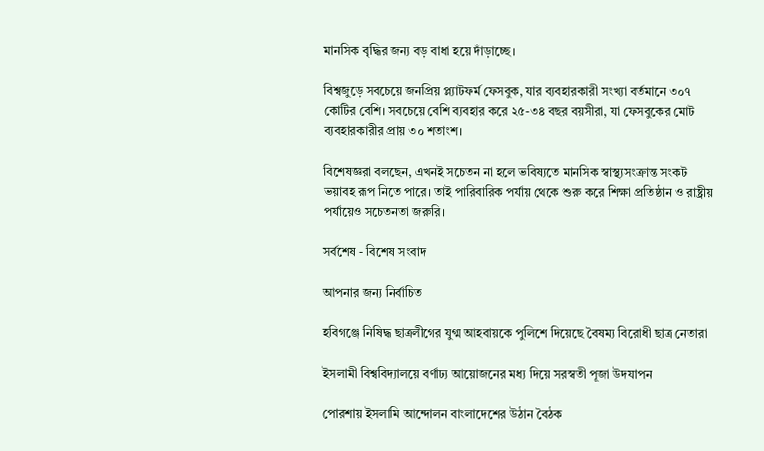মানসিক বৃদ্ধির জন্য বড় বাধা হয়ে দাঁড়াচ্ছে।

বিশ্বজুড়ে সবচেয়ে জনপ্রিয় প্ল্যাটফর্ম ফেসবুক, যার ব্যবহারকারী সংখ্যা বর্তমানে ৩০৭ কোটির বেশি। সবচেয়ে বেশি ব্যবহার করে ২৫-৩৪ বছর বয়সীরা, যা ফেসবুকের মোট ব্যবহারকারীর প্রায় ৩০ শতাংশ।

বিশেষজ্ঞরা বলছেন, এখনই সচেতন না হলে ভবিষ্যতে মানসিক স্বাস্থ্যসংক্রান্ত সংকট ভয়াবহ রূপ নিতে পারে। তাই পারিবারিক পর্যায় থেকে শুরু করে শিক্ষা প্রতিষ্ঠান ও রাষ্ট্রীয় পর্যায়েও সচেতনতা জরুরি।

সর্বশেষ - বিশেষ সংবাদ

আপনার জন্য নির্বাচিত

হবিগঞ্জে নিষিদ্ধ ছাত্রলীগের যুগ্ম আহবায়কে পুলিশে দিয়েছে বৈষম্য বিরোধী ছাত্র নেতারা

ইসলামী বিশ্ববিদ্যালয়ে বর্ণাঢ্য আয়োজনের মধ্য দিয়ে সরস্বতী পূজা উদযাপন

পোরশায় ইসলামি আন্দোলন বাংলাদেশের উঠান বৈঠক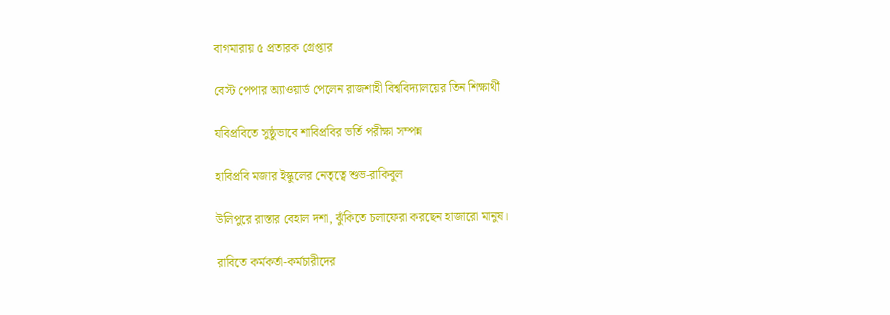বাগমারায় ৫ প্রতারক গ্রেপ্তার

বেস্ট পেপার অ্যাওয়ার্ড পেলেন রাজশাহী বিশ্ববিদ্যালয়ের তিন শিক্ষার্থী

যবিপ্রবিতে সুষ্ঠুভাবে শাবিপ্রবির ভর্তি পরীক্ষা সম্পন্ন

হাবিপ্রবি মজার ইস্কুলের নেতৃত্বে শুভ-রাকিবুল

উলিপুরে রাস্তার বেহাল দশা, ঝুঁকিতে চলাফেরা করছেন হাজারো মানুষ।

রাবিতে কর্মকর্তা-কর্মচারীদের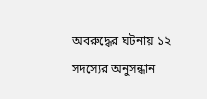অবরুদ্ধের ঘটনায় ১২ সদস্যের অনুসন্ধান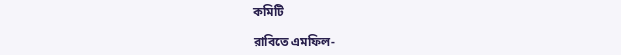কমিটি

রাবিতে এমফিল-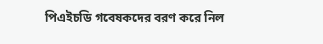পিএইচডি গবেষকদের বরণ করে নিল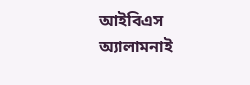আইবিএস অ্যালামনাই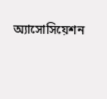অ্যাসোসিয়েশন